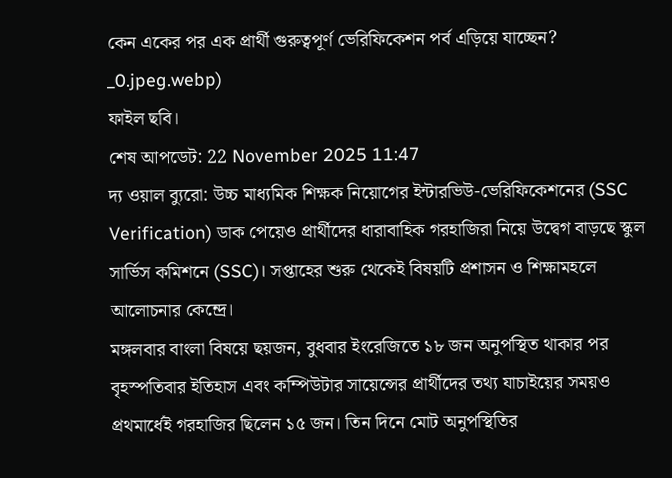কেন একের পর এক প্রার্থী গুরুত্বপূর্ণ ভেরিফিকেশন পর্ব এড়িয়ে যাচ্ছেন?
_0.jpeg.webp)
ফাইল ছবি।
শেষ আপডেট: 22 November 2025 11:47
দ্য ওয়াল ব্যুরো: উচ্চ মাধ্যমিক শিক্ষক নিয়োগের ইন্টারভিউ-ভেরিফিকেশনের (SSC Verification) ডাক পেয়েও প্রার্থীদের ধারাবাহিক গরহাজিরা নিয়ে উদ্বেগ বাড়ছে স্কুল সার্ভিস কমিশনে (SSC)। সপ্তাহের শুরু থেকেই বিষয়টি প্রশাসন ও শিক্ষামহলে আলোচনার কেন্দ্রে।
মঙ্গলবার বাংলা বিষয়ে ছয়জন, বুধবার ইংরেজিতে ১৮ জন অনুপস্থিত থাকার পর বৃহস্পতিবার ইতিহাস এবং কম্পিউটার সায়েন্সের প্রার্থীদের তথ্য যাচাইয়ের সময়ও প্রথমার্ধেই গরহাজির ছিলেন ১৫ জন। তিন দিনে মোট অনুপস্থিতির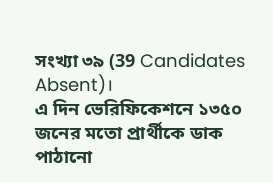সংখ্যা ৩৯ (39 Candidates Absent)।
এ দিন ভেরিফিকেশনে ১৩৫০ জনের মতো প্রার্থীকে ডাক পাঠানো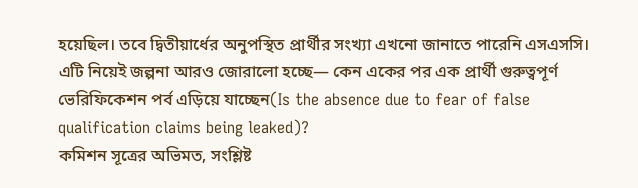হয়েছিল। তবে দ্বিতীয়ার্ধের অনুপস্থিত প্রার্থীর সংখ্যা এখনো জানাতে পারেনি এসএসসি। এটি নিয়েই জল্পনা আরও জোরালো হচ্ছে— কেন একের পর এক প্রার্থী গুরুত্বপূর্ণ ভেরিফিকেশন পর্ব এড়িয়ে যাচ্ছেন(Is the absence due to fear of false qualification claims being leaked)?
কমিশন সূত্রের অভিমত, সংশ্লিষ্ট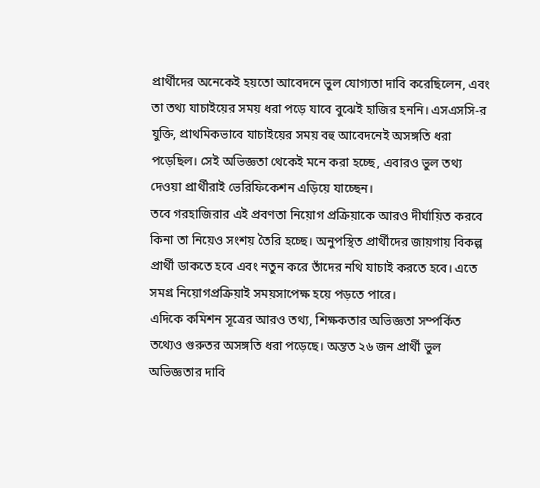প্রার্থীদের অনেকেই হয়তো আবেদনে ভুল যোগ্যতা দাবি করেছিলেন, এবং তা তথ্য যাচাইয়ের সময় ধরা পড়ে যাবে বুঝেই হাজির হননি। এসএসসি-র যুক্তি, প্রাথমিকভাবে যাচাইয়ের সময় বহু আবেদনেই অসঙ্গতি ধরা পড়েছিল। সেই অভিজ্ঞতা থেকেই মনে করা হচ্ছে, এবারও ভুল তথ্য দেওয়া প্রার্থীরাই ভেরিফিকেশন এড়িয়ে যাচ্ছেন।
তবে গরহাজিরার এই প্রবণতা নিয়োগ প্রক্রিয়াকে আরও দীর্ঘায়িত করবে কিনা তা নিয়েও সংশয় তৈরি হচ্ছে। অনুপস্থিত প্রার্থীদের জায়গায় বিকল্প প্রার্থী ডাকতে হবে এবং নতুন করে তাঁদের নথি যাচাই করতে হবে। এতে সমগ্র নিয়োগপ্রক্রিয়াই সময়সাপেক্ষ হয়ে পড়তে পারে।
এদিকে কমিশন সূত্রের আরও তথ্য, শিক্ষকতার অভিজ্ঞতা সম্পর্কিত তথ্যেও গুরুতর অসঙ্গতি ধরা পড়েছে। অন্তত ২৬ জন প্রার্থী ভুল অভিজ্ঞতার দাবি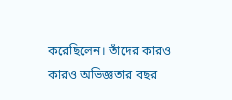করেছিলেন। তাঁদের কারও কারও অভিজ্ঞতার বছর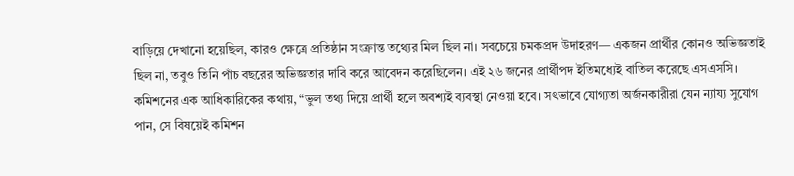বাড়িয়ে দেখানো হয়েছিল, কারও ক্ষেত্রে প্রতিষ্ঠান সংক্রান্ত তথ্যের মিল ছিল না। সবচেয়ে চমকপ্রদ উদাহরণ— একজন প্রার্থীর কোনও অভিজ্ঞতাই ছিল না, তবুও তিনি পাঁচ বছরের অভিজ্ঞতার দাবি করে আবেদন করেছিলেন। এই ২৬ জনের প্রার্থীপদ ইতিমধ্যেই বাতিল করেছে এসএসসি।
কমিশনের এক আধিকারিকের কথায়, “ভুল তথ্য দিয়ে প্রার্থী হলে অবশ্যই ব্যবস্থা নেওয়া হবে। সৎভাবে যোগ্যতা অর্জনকারীরা যেন ন্যায্য সুযোগ পান, সে বিষয়েই কমিশন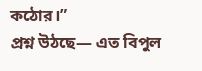কঠোর।”
প্রশ্ন উঠছে— এত বিপুল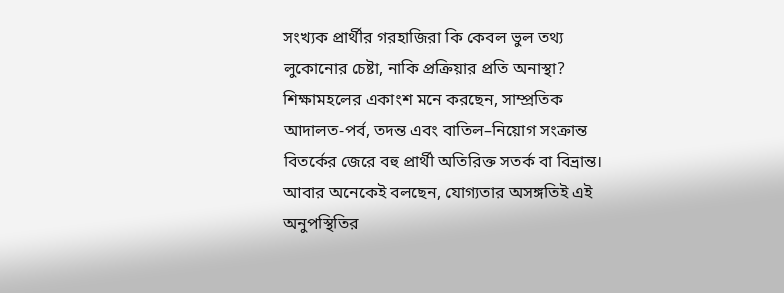সংখ্যক প্রার্থীর গরহাজিরা কি কেবল ভুল তথ্য লুকোনোর চেষ্টা, নাকি প্রক্রিয়ার প্রতি অনাস্থা? শিক্ষামহলের একাংশ মনে করছেন, সাম্প্রতিক আদালত-পর্ব, তদন্ত এবং বাতিল–নিয়োগ সংক্রান্ত বিতর্কের জেরে বহু প্রার্থী অতিরিক্ত সতর্ক বা বিভ্রান্ত। আবার অনেকেই বলছেন, যোগ্যতার অসঙ্গতিই এই অনুপস্থিতির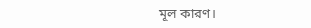মূল কারণ।